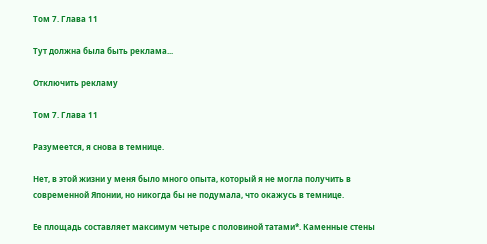Том 7. Глава 11

Тут должна была быть реклама...

Отключить рекламу

Том 7. Глава 11

Разумеется, я снова в темнице.

Нет, в этой жизни у меня было много опыта, который я не могла получить в современной Японии, но никогда бы не подумала, что окажусь в темнице.

Ее площадь составляет максимум четыре с половиной татами*. Каменные стены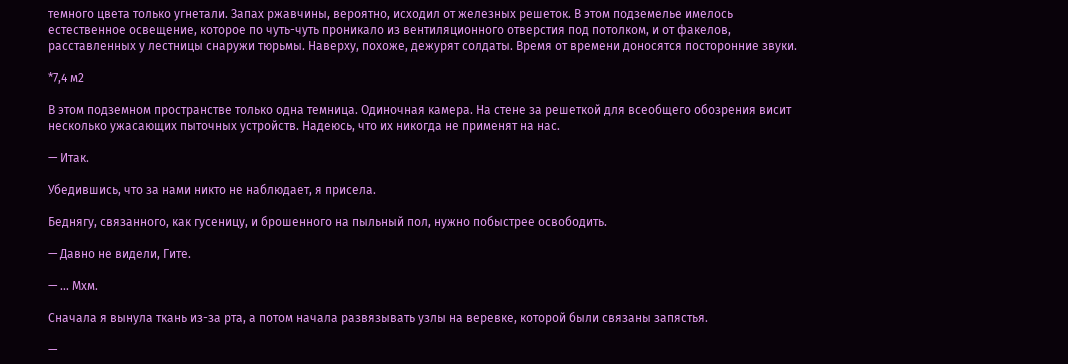темного цвета только угнетали. Запах ржавчины, вероятно, исходил от железных решеток. В этом подземелье имелось естественное освещение, которое по чуть-чуть проникало из вентиляционного отверстия под потолком, и от факелов, расставленных у лестницы снаружи тюрьмы. Наверху, похоже, дежурят солдаты. Время от времени доносятся посторонние звуки.

*7,4 м2

В этом подземном пространстве только одна темница. Одиночная камера. На стене за решеткой для всеобщего обозрения висит несколько ужасающих пыточных устройств. Надеюсь, что их никогда не применят на нас.

— Итак.

Убедившись, что за нами никто не наблюдает, я присела.

Беднягу, связанного, как гусеницу, и брошенного на пыльный пол, нужно побыстрее освободить.

— Давно не видели, Гите.

— … Мхм.

Сначала я вынула ткань из-за рта, а потом начала развязывать узлы на веревке, которой были связаны запястья.

—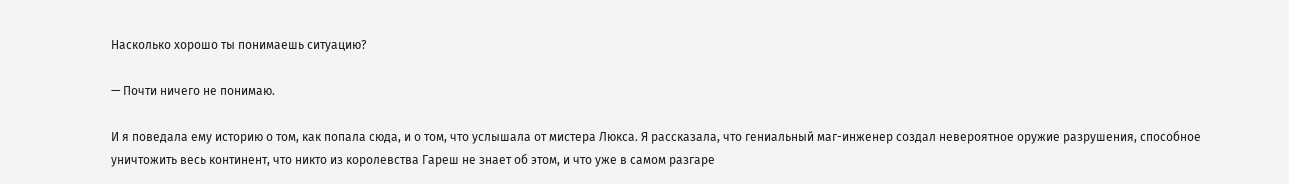Насколько хорошо ты понимаешь ситуацию?

— Почти ничего не понимаю.

И я поведала ему историю о том, как попала сюда, и о том, что услышала от мистера Люкса. Я рассказала, что гениальный маг-инженер создал невероятное оружие разрушения, способное уничтожить весь континент, что никто из королевства Гареш не знает об этом, и что уже в самом разгаре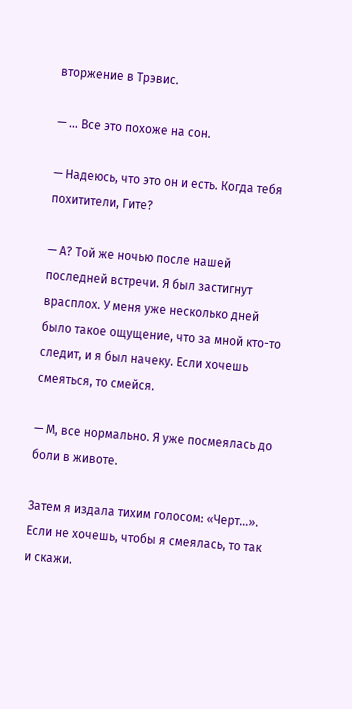вторжение в Трэвис.

— … Все это похоже на сон.

— Надеюсь, что это он и есть. Когда тебя похитители, Гите?

— А? Той же ночью после нашей последней встречи. Я был застигнут врасплох. У меня уже несколько дней было такое ощущение, что за мной кто-то следит, и я был начеку. Если хочешь смеяться, то смейся.

— М, все нормально. Я уже посмеялась до боли в животе.

Затем я издала тихим голосом: «Черт…». Если не хочешь, чтобы я смеялась, то так и скажи.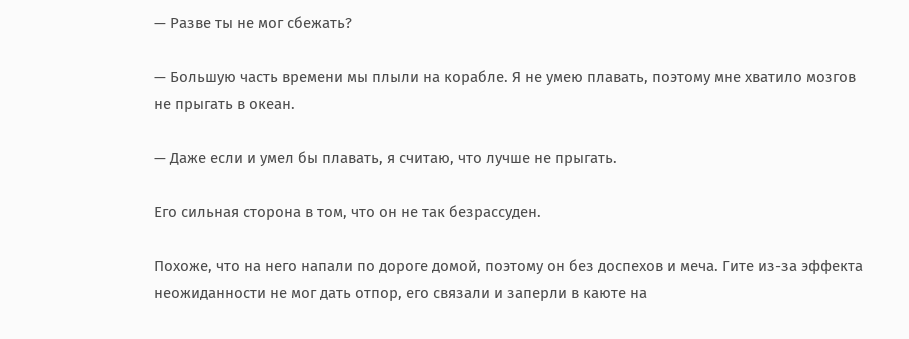— Разве ты не мог сбежать?

— Большую часть времени мы плыли на корабле. Я не умею плавать, поэтому мне хватило мозгов не прыгать в океан.

— Даже если и умел бы плавать, я считаю, что лучше не прыгать.

Его сильная сторона в том, что он не так безрассуден.

Похоже, что на него напали по дороге домой, поэтому он без доспехов и меча. Гите из-за эффекта неожиданности не мог дать отпор, его связали и заперли в каюте на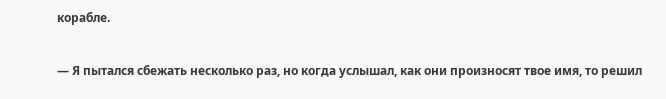корабле.

— Я пытался сбежать несколько раз, но когда услышал, как они произносят твое имя, то решил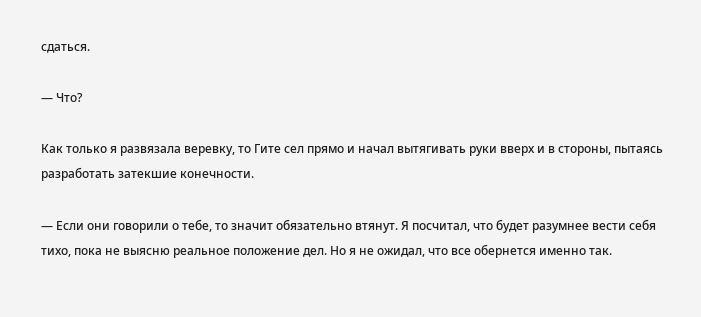сдаться.

— Что?

Как только я развязала веревку, то Гите сел прямо и начал вытягивать руки вверх и в стороны, пытаясь разработать затекшие конечности.

— Если они говорили о тебе, то значит обязательно втянут. Я посчитал, что будет разумнее вести себя тихо, пока не выясню реальное положение дел. Но я не ожидал, что все обернется именно так.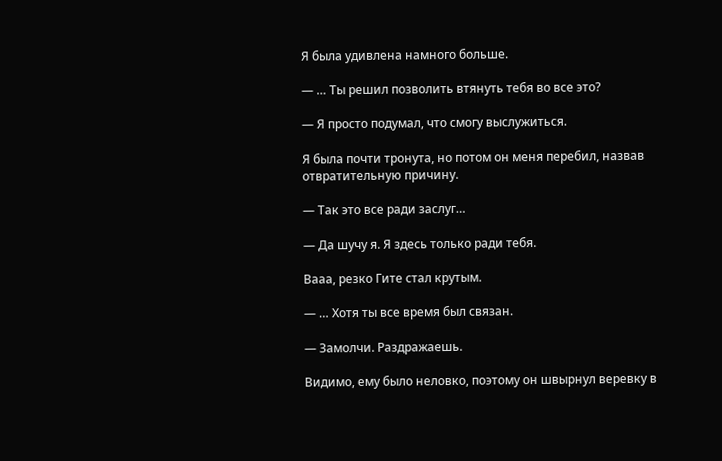Я была удивлена намного больше.

— … Ты решил позволить втянуть тебя во все это?

— Я просто подумал, что смогу выслужиться.

Я была почти тронута, но потом он меня перебил, назвав отвратительную причину.

— Так это все ради заслуг…

— Да шучу я. Я здесь только ради тебя.

Вааа, резко Гите стал крутым.

— … Хотя ты все время был связан.

— Замолчи. Раздражаешь.

Видимо, ему было неловко, поэтому он швырнул веревку в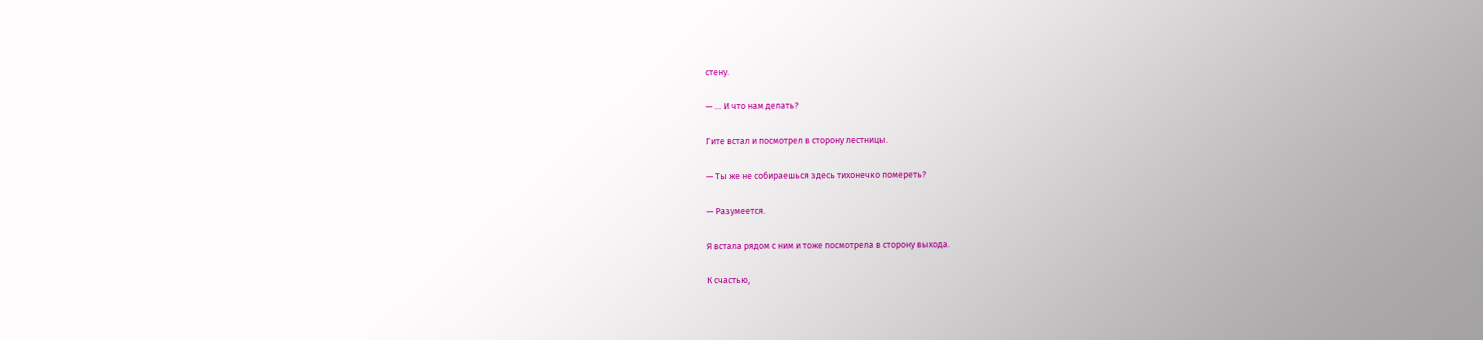стену.

— … И что нам делать?

Гите встал и посмотрел в сторону лестницы.

— Ты же не собираешься здесь тихонечко помереть?

— Разумеется.

Я встала рядом с ним и тоже посмотрела в сторону выхода.

К счастью,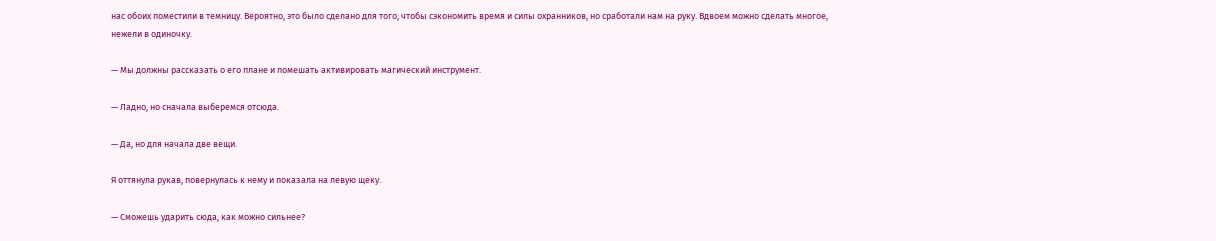нас обоих поместили в темницу. Вероятно, это было сделано для того, чтобы сэкономить время и силы охранников, но сработали нам на руку. Вдвоем можно сделать многое, нежели в одиночку.

— Мы должны рассказать о его плане и помешать активировать магический инструмент.

— Ладно, но сначала выберемся отсюда.

— Да, но для начала две вещи.

Я оттянула рукав, повернулась к нему и показала на левую щеку.

— Сможешь ударить сюда, как можно сильнее?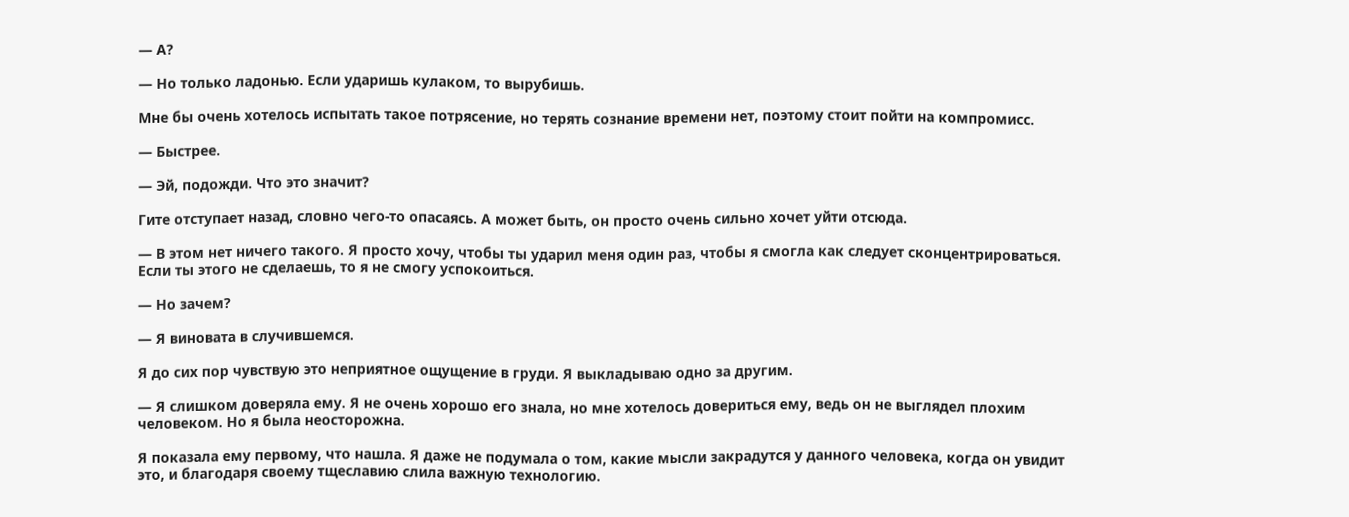— А?

— Но только ладонью. Если ударишь кулаком, то вырубишь.

Мне бы очень хотелось испытать такое потрясение, но терять сознание времени нет, поэтому стоит пойти на компромисс.

— Быстрее.

— Эй, подожди. Что это значит?

Гите отступает назад, словно чего-то опасаясь. А может быть, он просто очень сильно хочет уйти отсюда.

— В этом нет ничего такого. Я просто хочу, чтобы ты ударил меня один раз, чтобы я смогла как следует сконцентрироваться. Если ты этого не сделаешь, то я не смогу успокоиться.

— Но зачем?

— Я виновата в случившемся.

Я до сих пор чувствую это неприятное ощущение в груди. Я выкладываю одно за другим.

— Я слишком доверяла ему. Я не очень хорошо его знала, но мне хотелось довериться ему, ведь он не выглядел плохим человеком. Но я была неосторожна.

Я показала ему первому, что нашла. Я даже не подумала о том, какие мысли закрадутся у данного человека, когда он увидит это, и благодаря своему тщеславию слила важную технологию.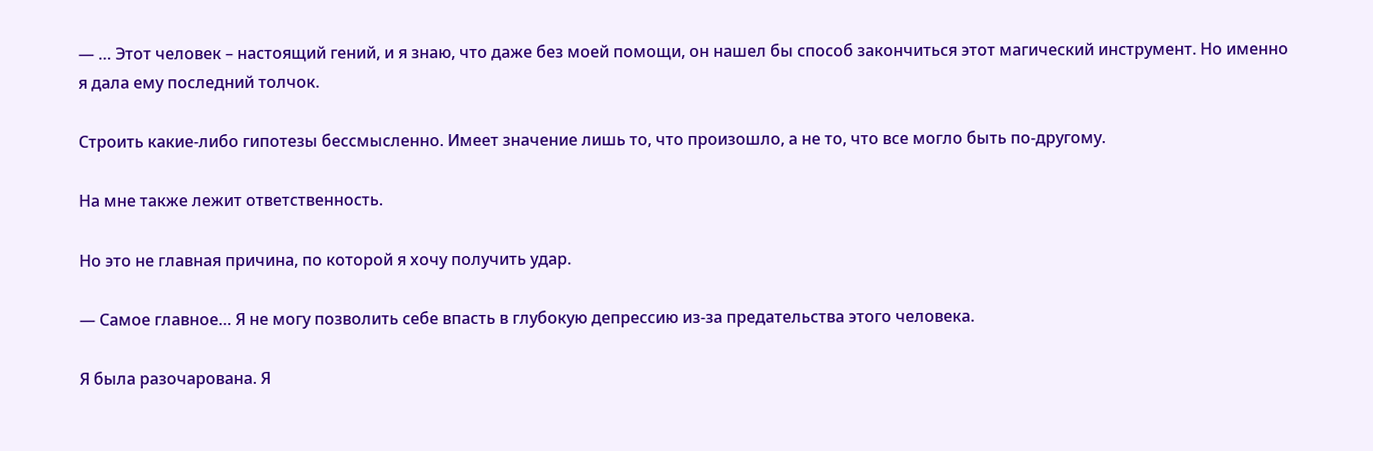— … Этот человек – настоящий гений, и я знаю, что даже без моей помощи, он нашел бы способ закончиться этот магический инструмент. Но именно я дала ему последний толчок.

Строить какие-либо гипотезы бессмысленно. Имеет значение лишь то, что произошло, а не то, что все могло быть по-другому.

На мне также лежит ответственность.

Но это не главная причина, по которой я хочу получить удар.

— Самое главное… Я не могу позволить себе впасть в глубокую депрессию из-за предательства этого человека.

Я была разочарована. Я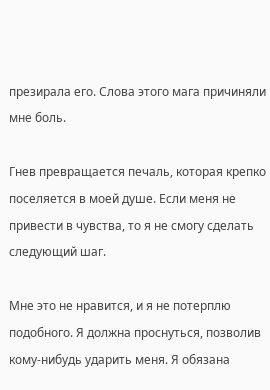презирала его. Слова этого мага причиняли мне боль.

Гнев превращается печаль, которая крепко поселяется в моей душе. Если меня не привести в чувства, то я не смогу сделать следующий шаг.

Мне это не нравится, и я не потерплю подобного. Я должна проснуться, позволив кому-нибудь ударить меня. Я обязана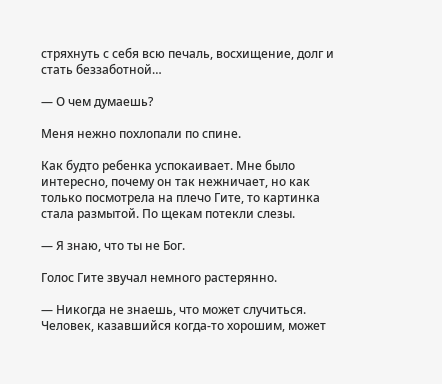стряхнуть с себя всю печаль, восхищение, долг и стать беззаботной…

— О чем думаешь?

Меня нежно похлопали по спине.

Как будто ребенка успокаивает. Мне было интересно, почему он так нежничает, но как только посмотрела на плечо Гите, то картинка стала размытой. По щекам потекли слезы.

— Я знаю, что ты не Бог.

Голос Гите звучал немного растерянно.

— Никогда не знаешь, что может случиться. Человек, казавшийся когда-то хорошим, может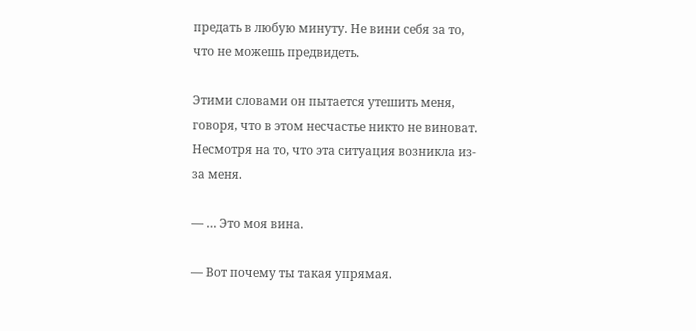предать в любую минуту. Не вини себя за то, что не можешь предвидеть.

Этими словами он пытается утешить меня, говоря, что в этом несчастье никто не виноват. Несмотря на то, что эта ситуация возникла из-за меня.

— … Это моя вина.

— Вот почему ты такая упрямая.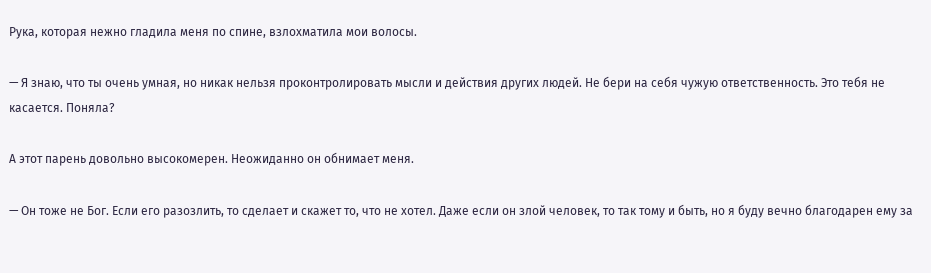Рука, которая нежно гладила меня по спине, взлохматила мои волосы.

— Я знаю, что ты очень умная, но никак нельзя проконтролировать мысли и действия других людей. Не бери на себя чужую ответственность. Это тебя не касается. Поняла?

А этот парень довольно высокомерен. Неожиданно он обнимает меня.

— Он тоже не Бог. Если его разозлить, то сделает и скажет то, что не хотел. Даже если он злой человек, то так тому и быть, но я буду вечно благодарен ему за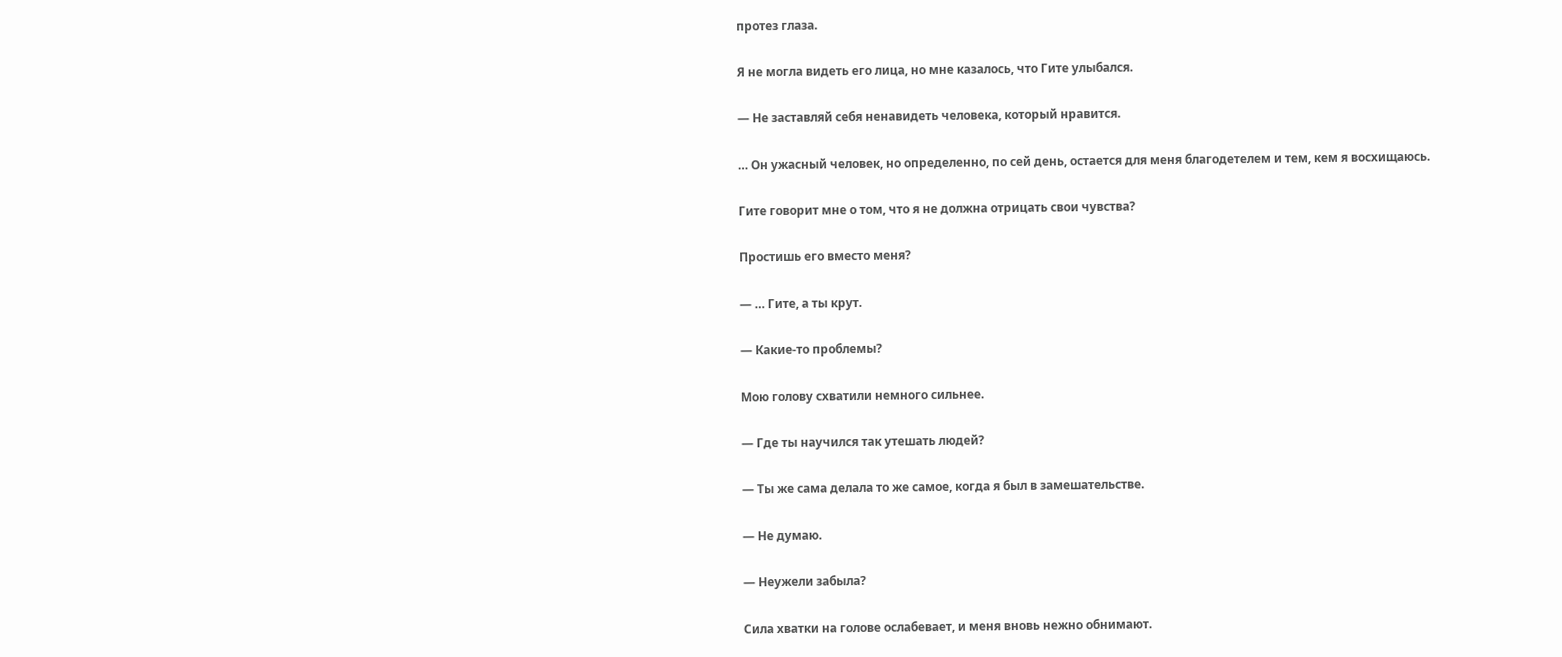протез глаза.

Я не могла видеть его лица, но мне казалось, что Гите улыбался.

— Не заставляй себя ненавидеть человека, который нравится.

… Он ужасный человек, но определенно, по сей день, остается для меня благодетелем и тем, кем я восхищаюсь.

Гите говорит мне о том, что я не должна отрицать свои чувства?

Простишь его вместо меня?

— … Гите, а ты крут.

— Какие-то проблемы?

Мою голову схватили немного сильнее.

— Где ты научился так утешать людей?

— Ты же сама делала то же самое, когда я был в замешательстве.

— Не думаю.

— Неужели забыла?

Сила хватки на голове ослабевает, и меня вновь нежно обнимают.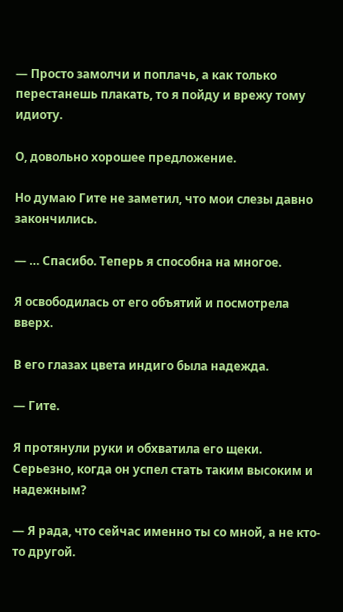— Просто замолчи и поплачь, а как только перестанешь плакать, то я пойду и врежу тому идиоту.

О, довольно хорошее предложение.

Но думаю Гите не заметил, что мои слезы давно закончились.

— … Спасибо. Теперь я способна на многое.

Я освободилась от его объятий и посмотрела вверх.

В его глазах цвета индиго была надежда.

— Гите.

Я протянули руки и обхватила его щеки. Серьезно, когда он успел стать таким высоким и надежным?

— Я рада, что сейчас именно ты со мной, а не кто-то другой.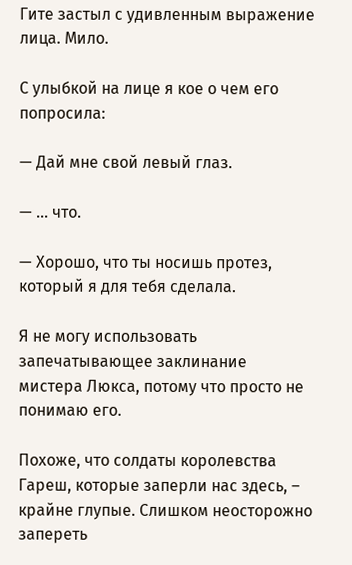Гите застыл с удивленным выражение лица. Мило.

С улыбкой на лице я кое о чем его попросила:

— Дай мне свой левый глаз.

— … что.

— Хорошо, что ты носишь протез, который я для тебя сделала.

Я не могу использовать запечатывающее заклинание мистера Люкса, потому что просто не понимаю его.

Похоже, что солдаты королевства Гареш, которые заперли нас здесь, – крайне глупые. Слишком неосторожно запереть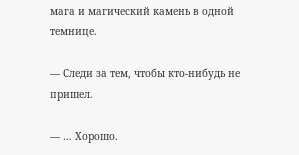мага и магический камень в одной темнице.

— Следи за тем, чтобы кто-нибудь не пришел.

— … Хорошо.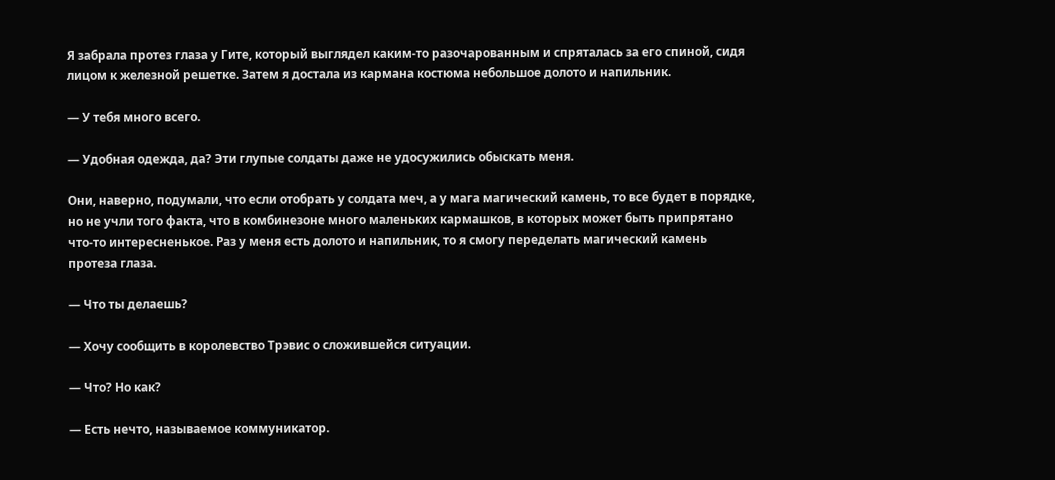Я забрала протез глаза у Гите, который выглядел каким-то разочарованным и спряталась за его спиной, сидя лицом к железной решетке. Затем я достала из кармана костюма небольшое долото и напильник.

— У тебя много всего.

— Удобная одежда, да? Эти глупые солдаты даже не удосужились обыскать меня.

Они, наверно, подумали, что если отобрать у солдата меч, а у мага магический камень, то все будет в порядке, но не учли того факта, что в комбинезоне много маленьких кармашков, в которых может быть припрятано что-то интересненькое. Раз у меня есть долото и напильник, то я смогу переделать магический камень протеза глаза.

— Что ты делаешь?

— Хочу сообщить в королевство Трэвис о сложившейся ситуации.

— Что? Но как?

— Есть нечто, называемое коммуникатор.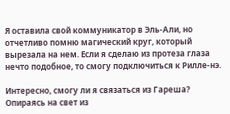Я оставила свой коммуникатор в Эль-Али, но отчетливо помню магический круг, который вырезала на нем. Если я сделаю из протеза глаза нечто подобное, то смогу подключиться к Рилле-нэ.

Интересно, смогу ли я связаться из Гареша? Опираясь на свет из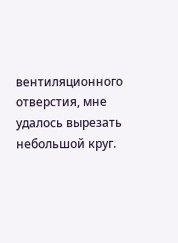вентиляционного отверстия, мне удалось вырезать небольшой круг.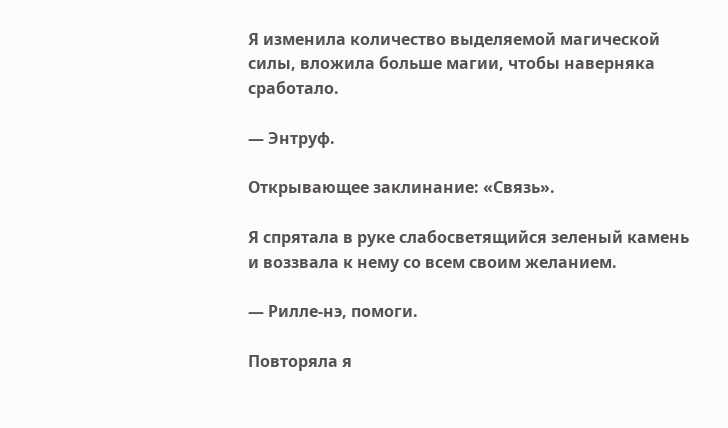Я изменила количество выделяемой магической силы, вложила больше магии, чтобы наверняка сработало.

— Энтруф.

Открывающее заклинание: «Связь».

Я спрятала в руке слабосветящийся зеленый камень и воззвала к нему со всем своим желанием.

— Рилле-нэ, помоги.

Повторяла я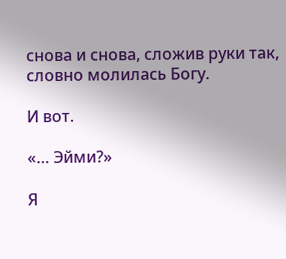снова и снова, сложив руки так, словно молилась Богу.

И вот.

«… Эйми?»

Я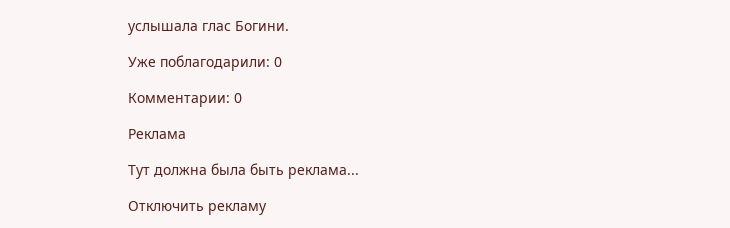услышала глас Богини.

Уже поблагодарили: 0

Комментарии: 0

Реклама

Тут должна была быть реклама...

Отключить рекламу